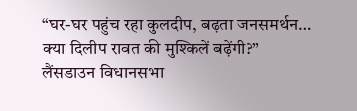“घर-घर पहुंच रहा कुलदीप, बढ़ता जनसमर्थन… क्या दिलीप रावत की मुश्किलें बढ़ेंगी?”
लैंसडाउन विधानसभा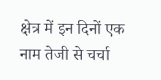क्षेत्र में इन दिनों एक नाम तेजी से चर्चा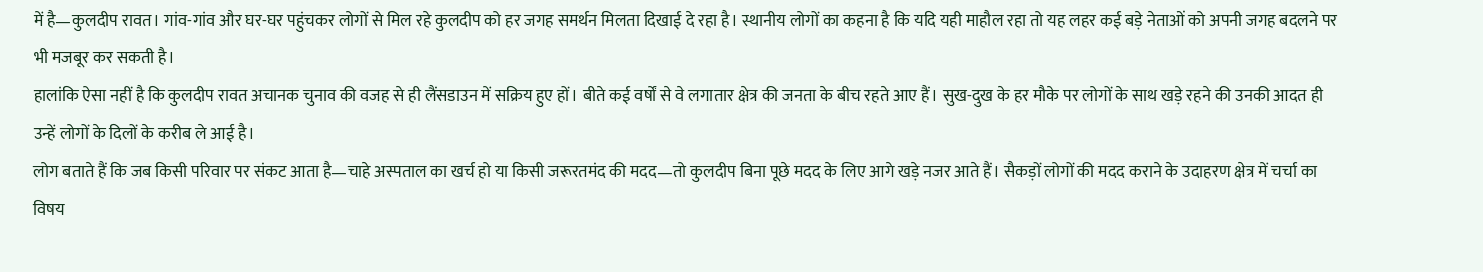में है—कुलदीप रावत। गांव-गांव और घर-घर पहुंचकर लोगों से मिल रहे कुलदीप को हर जगह समर्थन मिलता दिखाई दे रहा है। स्थानीय लोगों का कहना है कि यदि यही माहौल रहा तो यह लहर कई बड़े नेताओं को अपनी जगह बदलने पर भी मजबूर कर सकती है।
हालांकि ऐसा नहीं है कि कुलदीप रावत अचानक चुनाव की वजह से ही लैंसडाउन में सक्रिय हुए हों। बीते कई वर्षों से वे लगातार क्षेत्र की जनता के बीच रहते आए हैं। सुख-दुख के हर मौके पर लोगों के साथ खड़े रहने की उनकी आदत ही उन्हें लोगों के दिलों के करीब ले आई है।
लोग बताते हैं कि जब किसी परिवार पर संकट आता है—चाहे अस्पताल का खर्च हो या किसी जरूरतमंद की मदद—तो कुलदीप बिना पूछे मदद के लिए आगे खड़े नजर आते हैं। सैकड़ों लोगों की मदद कराने के उदाहरण क्षेत्र में चर्चा का विषय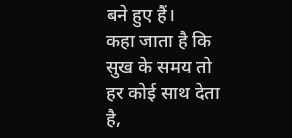बने हुए हैं।
कहा जाता है कि सुख के समय तो हर कोई साथ देता है,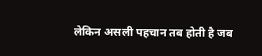लेकिन असली पहचान तब होती है जब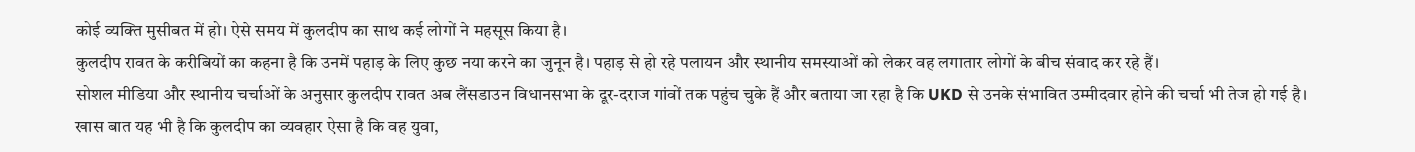कोई व्यक्ति मुसीबत में हो। ऐसे समय में कुलदीप का साथ कई लोगों ने महसूस किया है।
कुलदीप रावत के करीबियों का कहना है कि उनमें पहाड़ के लिए कुछ नया करने का जुनून है। पहाड़ से हो रहे पलायन और स्थानीय समस्याओं को लेकर वह लगातार लोगों के बीच संवाद कर रहे हैं।
सोशल मीडिया और स्थानीय चर्चाओं के अनुसार कुलदीप रावत अब लैंसडाउन विधानसभा के दूर-दराज गांवों तक पहुंच चुके हैं और बताया जा रहा है कि UKD से उनके संभावित उम्मीदवार होने की चर्चा भी तेज हो गई है।
खास बात यह भी है कि कुलदीप का व्यवहार ऐसा है कि वह युवा,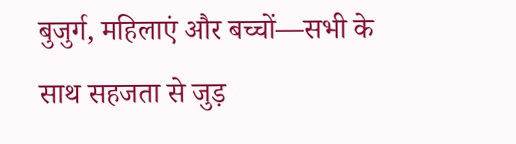बुजुर्ग, महिलाएं और बच्चों—सभी के साथ सहजता से जुड़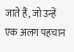जाते हैं, जो उन्हें एक अलग पहचान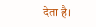देता है।